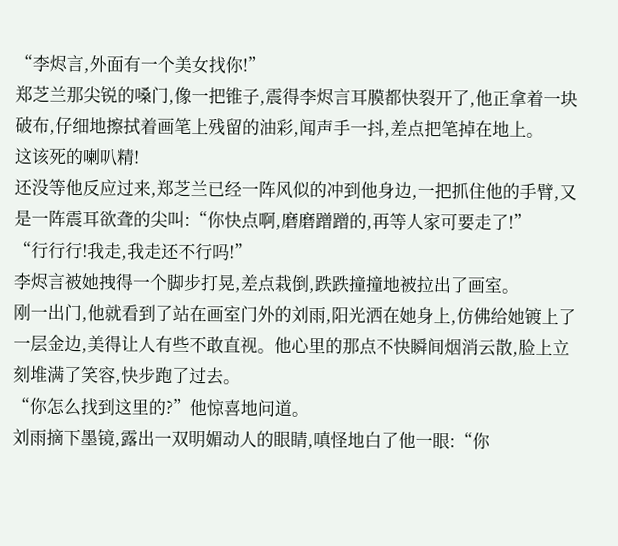“李烬言,外面有一个美女找你!”
郑芝兰那尖锐的嗓门,像一把锥子,震得李烬言耳膜都快裂开了,他正拿着一块破布,仔细地擦拭着画笔上残留的油彩,闻声手一抖,差点把笔掉在地上。
这该死的喇叭精!
还没等他反应过来,郑芝兰已经一阵风似的冲到他身边,一把抓住他的手臂,又是一阵震耳欲聋的尖叫:“你快点啊,磨磨蹭蹭的,再等人家可要走了!”
“行行行!我走,我走还不行吗!”
李烬言被她拽得一个脚步打晃,差点栽倒,跌跌撞撞地被拉出了画室。
刚一出门,他就看到了站在画室门外的刘雨,阳光洒在她身上,仿佛给她镀上了一层金边,美得让人有些不敢直视。他心里的那点不快瞬间烟消云散,脸上立刻堆满了笑容,快步跑了过去。
“你怎么找到这里的?”他惊喜地问道。
刘雨摘下墨镜,露出一双明媚动人的眼睛,嗔怪地白了他一眼:“你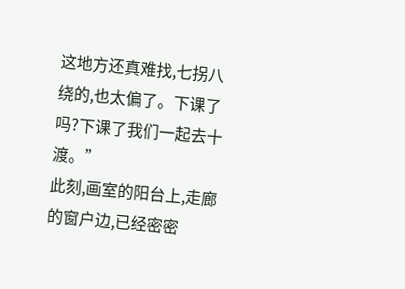这地方还真难找,七拐八绕的,也太偏了。下课了吗?下课了我们一起去十渡。”
此刻,画室的阳台上,走廊的窗户边,已经密密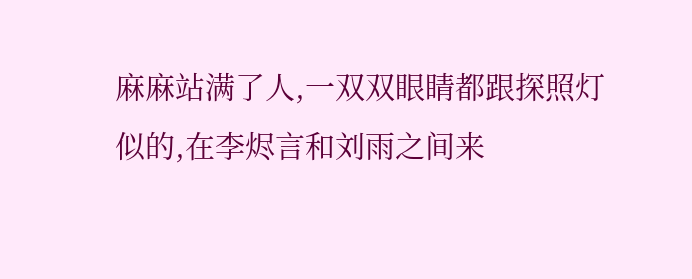麻麻站满了人,一双双眼睛都跟探照灯似的,在李烬言和刘雨之间来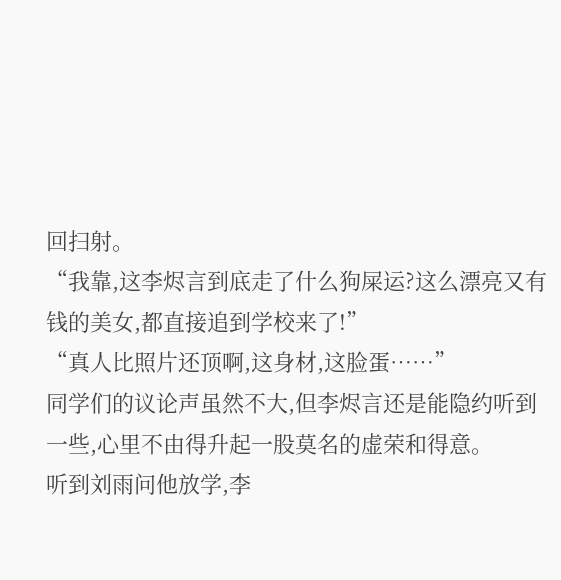回扫射。
“我靠,这李烬言到底走了什么狗屎运?这么漂亮又有钱的美女,都直接追到学校来了!”
“真人比照片还顶啊,这身材,这脸蛋……”
同学们的议论声虽然不大,但李烬言还是能隐约听到一些,心里不由得升起一股莫名的虚荣和得意。
听到刘雨问他放学,李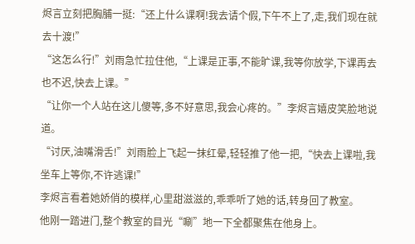烬言立刻把胸脯一挺:“还上什么课啊!我去请个假,下午不上了,走,我们现在就去十渡!”
“这怎么行!”刘雨急忙拉住他,“上课是正事,不能旷课,我等你放学,下课再去也不迟,快去上课。”
“让你一个人站在这儿傻等,多不好意思,我会心疼的。”李烬言嬉皮笑脸地说道。
“讨厌,油嘴滑舌!”刘雨脸上飞起一抹红晕,轻轻推了他一把,“快去上课啦,我坐车上等你,不许逃课!”
李烬言看着她娇俏的模样,心里甜滋滋的,乖乖听了她的话,转身回了教室。
他刚一踏进门,整个教室的目光“唰”地一下全都聚焦在他身上。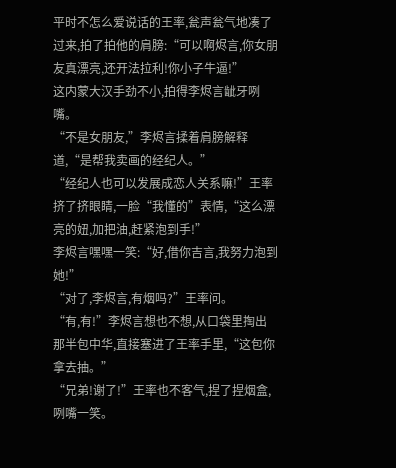平时不怎么爱说话的王率,瓮声瓮气地凑了过来,拍了拍他的肩膀:“可以啊烬言,你女朋友真漂亮,还开法拉利!你小子牛逼!”
这内蒙大汉手劲不小,拍得李烬言龇牙咧嘴。
“不是女朋友,”李烬言揉着肩膀解释道,“是帮我卖画的经纪人。”
“经纪人也可以发展成恋人关系嘛!”王率挤了挤眼睛,一脸“我懂的”表情,“这么漂亮的妞,加把油,赶紧泡到手!”
李烬言嘿嘿一笑:“好,借你吉言,我努力泡到她!”
“对了,李烬言,有烟吗?”王率问。
“有,有!”李烬言想也不想,从口袋里掏出那半包中华,直接塞进了王率手里,“这包你拿去抽。”
“兄弟!谢了!”王率也不客气,捏了捏烟盒,咧嘴一笑。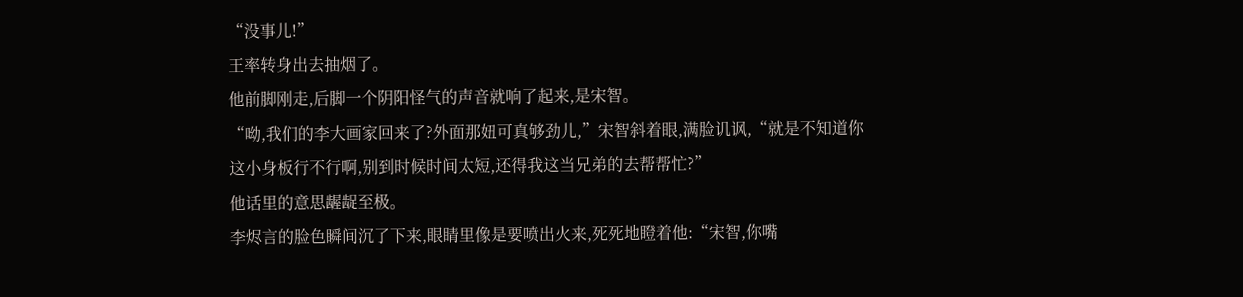“没事儿!”
王率转身出去抽烟了。
他前脚刚走,后脚一个阴阳怪气的声音就响了起来,是宋智。
“呦,我们的李大画家回来了?外面那妞可真够劲儿,”宋智斜着眼,满脸讥讽,“就是不知道你这小身板行不行啊,别到时候时间太短,还得我这当兄弟的去帮帮忙?”
他话里的意思龌龊至极。
李烬言的脸色瞬间沉了下来,眼睛里像是要喷出火来,死死地瞪着他:“宋智,你嘴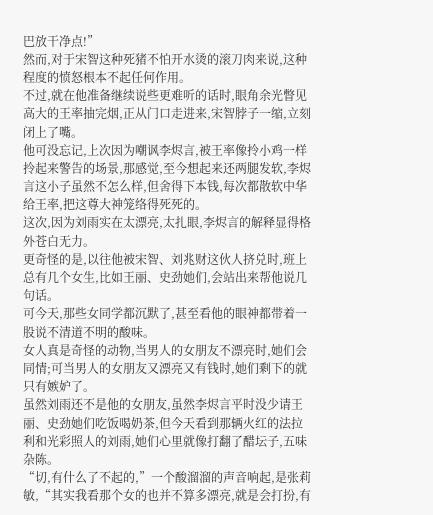巴放干净点!”
然而,对于宋智这种死猪不怕开水烫的滚刀肉来说,这种程度的愤怒根本不起任何作用。
不过,就在他准备继续说些更难听的话时,眼角余光瞥见高大的王率抽完烟,正从门口走进来,宋智脖子一缩,立刻闭上了嘴。
他可没忘记,上次因为嘲讽李烬言,被王率像拎小鸡一样拎起来警告的场景,那感觉,至今想起来还两腿发软,李烬言这小子虽然不怎么样,但舍得下本钱,每次都散软中华给王率,把这尊大神笼络得死死的。
这次,因为刘雨实在太漂亮,太扎眼,李烬言的解释显得格外苍白无力。
更奇怪的是,以往他被宋智、刘兆财这伙人挤兑时,班上总有几个女生,比如王丽、史劲她们,会站出来帮他说几句话。
可今天,那些女同学都沉默了,甚至看他的眼神都带着一股说不清道不明的酸味。
女人真是奇怪的动物,当男人的女朋友不漂亮时,她们会同情;可当男人的女朋友又漂亮又有钱时,她们剩下的就只有嫉妒了。
虽然刘雨还不是他的女朋友,虽然李烬言平时没少请王丽、史劲她们吃饭喝奶茶,但今天看到那辆火红的法拉利和光彩照人的刘雨,她们心里就像打翻了醋坛子,五味杂陈。
“切,有什么了不起的,”一个酸溜溜的声音响起,是张莉敏,“其实我看那个女的也并不算多漂亮,就是会打扮,有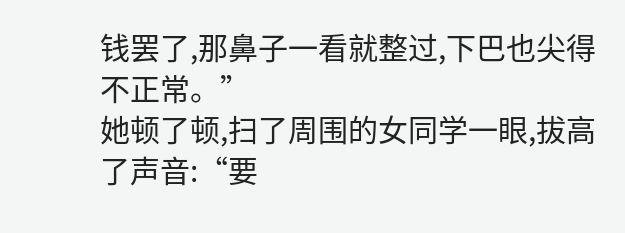钱罢了,那鼻子一看就整过,下巴也尖得不正常。”
她顿了顿,扫了周围的女同学一眼,拔高了声音:“要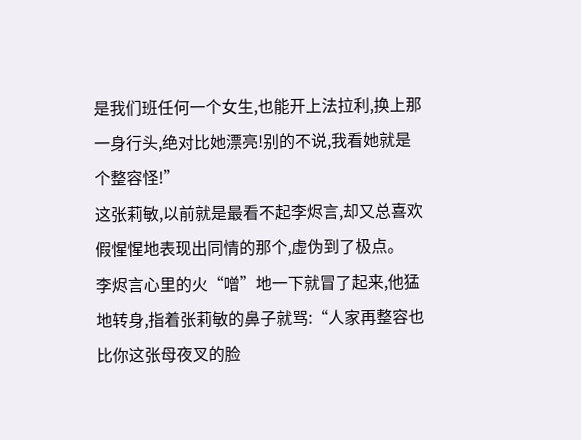是我们班任何一个女生,也能开上法拉利,换上那一身行头,绝对比她漂亮!别的不说,我看她就是个整容怪!”
这张莉敏,以前就是最看不起李烬言,却又总喜欢假惺惺地表现出同情的那个,虚伪到了极点。
李烬言心里的火“噌”地一下就冒了起来,他猛地转身,指着张莉敏的鼻子就骂:“人家再整容也比你这张母夜叉的脸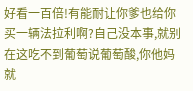好看一百倍!有能耐让你爹也给你买一辆法拉利啊?自己没本事,就别在这吃不到葡萄说葡萄酸,你他妈就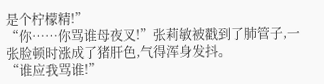是个柠檬精!”
“你……你骂谁母夜叉!”张莉敏被戳到了肺管子,一张脸顿时涨成了猪肝色,气得浑身发抖。
“谁应我骂谁!”